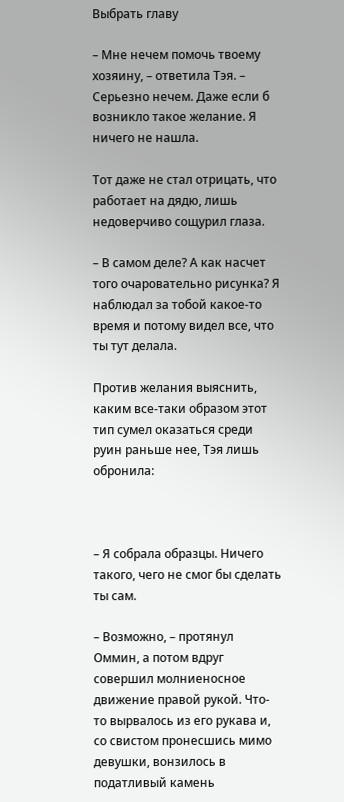Выбрать главу

– Мне нечем помочь твоему хозяину, – ответила Тэя. – Серьезно нечем. Даже если б возникло такое желание. Я ничего не нашла.

Тот даже не стал отрицать, что работает на дядю, лишь недоверчиво сощурил глаза.

– В самом деле? А как насчет того очаровательно рисунка? Я наблюдал за тобой какое-то время и потому видел все, что ты тут делала.

Против желания выяснить, каким все-таки образом этот тип сумел оказаться среди руин раньше нее, Тэя лишь обронила:



– Я собрала образцы. Ничего такого, чего не смог бы сделать ты сам.

– Возможно, – протянул Оммин, а потом вдруг совершил молниеносное движение правой рукой. Что-то вырвалось из его рукава и, со свистом пронесшись мимо девушки, вонзилось в податливый камень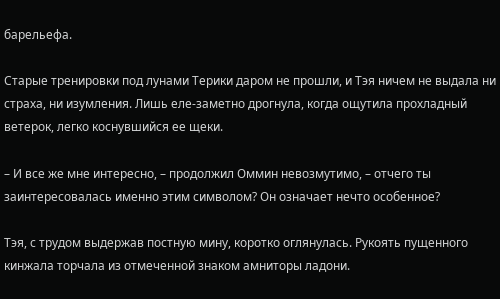барельефа.

Старые тренировки под лунами Терики даром не прошли, и Тэя ничем не выдала ни страха, ни изумления. Лишь еле-заметно дрогнула, когда ощутила прохладный ветерок, легко коснувшийся ее щеки.

– И все же мне интересно, – продолжил Оммин невозмутимо, – отчего ты заинтересовалась именно этим символом? Он означает нечто особенное?

Тэя, с трудом выдержав постную мину, коротко оглянулась. Рукоять пущенного кинжала торчала из отмеченной знаком амниторы ладони.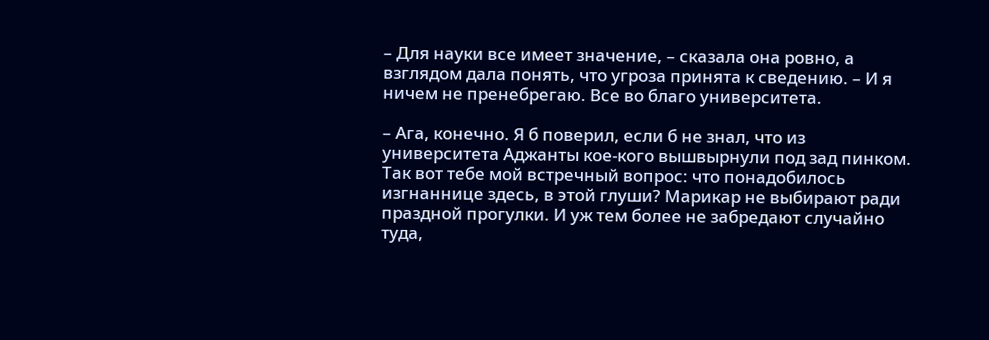– Для науки все имеет значение, – сказала она ровно, а взглядом дала понять, что угроза принята к сведению. – И я ничем не пренебрегаю. Все во благо университета.

– Ага, конечно. Я б поверил, если б не знал, что из университета Аджанты кое-кого вышвырнули под зад пинком. Так вот тебе мой встречный вопрос: что понадобилось изгнаннице здесь, в этой глуши? Марикар не выбирают ради праздной прогулки. И уж тем более не забредают случайно туда,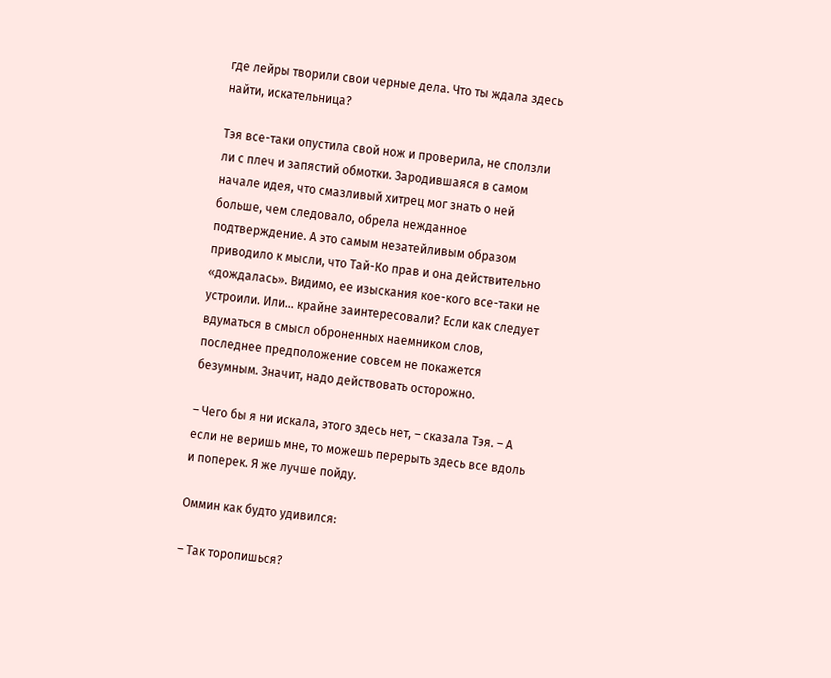где лейры творили свои черные дела. Что ты ждала здесь найти, искательница?

Тэя все-таки опустила свой нож и проверила, не сползли ли с плеч и запястий обмотки. Зародившаяся в самом начале идея, что смазливый хитрец мог знать о ней больше, чем следовало, обрела нежданное подтверждение. А это самым незатейливым образом приводило к мысли, что Тай-Ко прав и она действительно «дождалась». Видимо, ее изыскания кое-кого все-таки не устроили. Или… крайне заинтересовали? Если как следует вдуматься в смысл оброненных наемником слов, последнее предположение совсем не покажется безумным. Значит, надо действовать осторожно.

– Чего бы я ни искала, этого здесь нет, – сказала Тэя. – А если не веришь мне, то можешь перерыть здесь все вдоль и поперек. Я же лучше пойду.

Оммин как будто удивился:

– Так торопишься?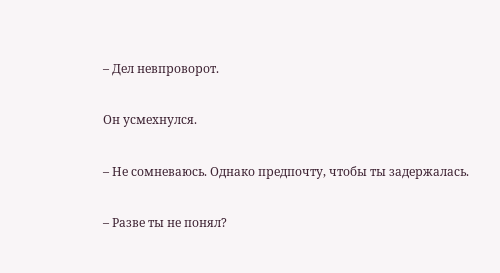– Дел невпроворот.

Он усмехнулся.

– Не сомневаюсь. Однако предпочту, чтобы ты задержалась.

– Разве ты не понял?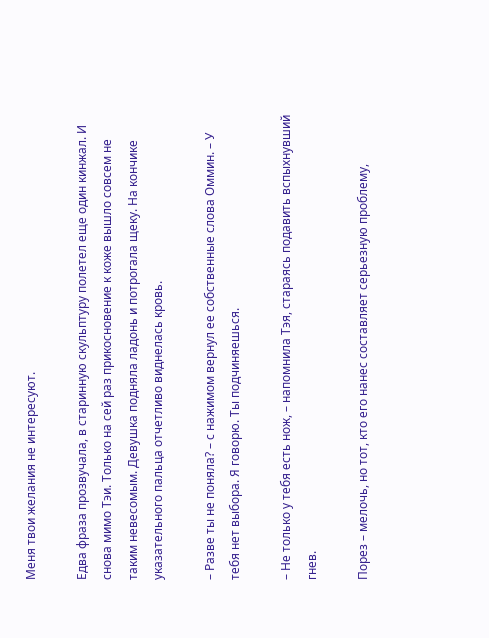Меня твои желания не интересуют.

Едва фраза прозвучала, в старинную скульптуру полетел еще один кинжал. И снова мимо Тэи. Только на сей раз прикосновение к коже вышло совсем не таким невесомым. Девушка подняла ладонь и потрогала щеку. На кончике указательного пальца отчетливо виднелась кровь.

– Разве ты не поняла? – с нажимом вернул ее собственные слова Оммин. – У тебя нет выбора. Я говорю. Ты подчиняешься.

– Не только у тебя есть нож, – напомнила Тэя, стараясь подавить вспыхнувший гнев.

Порез – мелочь, но тот, кто его нанес составляет серьезную проблему,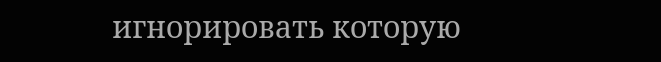игнорировать которую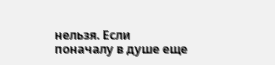нельзя. Если поначалу в душе еще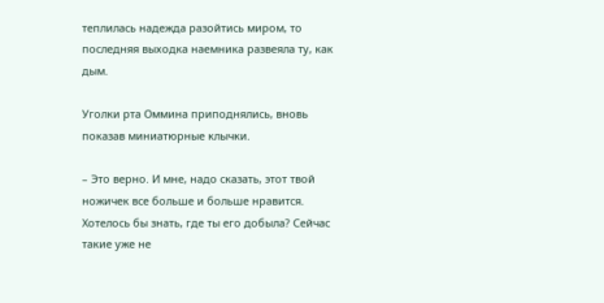теплилась надежда разойтись миром, то последняя выходка наемника развеяла ту, как дым.

Уголки рта Оммина приподнялись, вновь показав миниатюрные клычки.

– Это верно. И мне, надо сказать, этот твой ножичек все больше и больше нравится. Хотелось бы знать, где ты его добыла? Сейчас такие уже не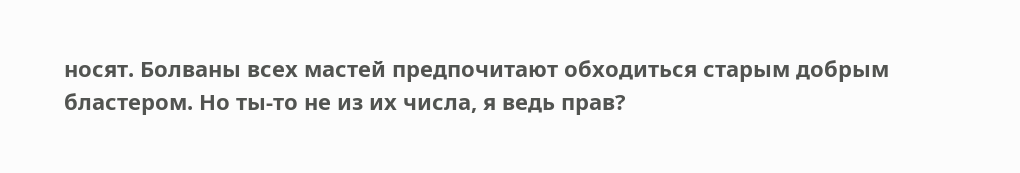носят. Болваны всех мастей предпочитают обходиться старым добрым бластером. Но ты-то не из их числа, я ведь прав?